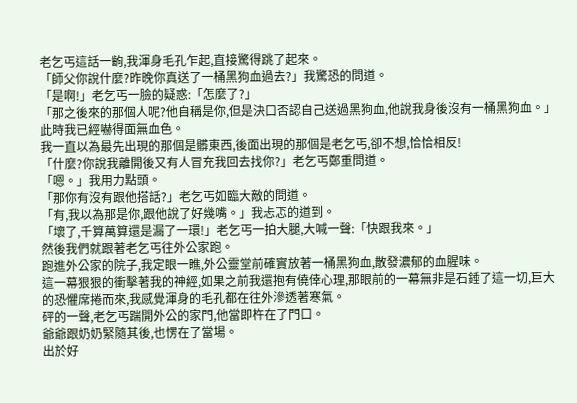老乞丐這話一齣,我渾身毛孔乍起,直接驚得跳了起來。
「師父你說什麼?昨晚你真送了一桶黑狗血過去?」我驚恐的問道。
「是啊!」老乞丐一臉的疑惑:「怎麼了?」
「那之後來的那個人呢?他自稱是你,但是決口否認自己送過黑狗血,他說我身後沒有一桶黑狗血。」此時我已經嚇得面無血色。
我一直以為最先出現的那個是髒東西,後面出現的那個是老乞丐,卻不想,恰恰相反!
「什麼?你說我離開後又有人冒充我回去找你?」老乞丐鄭重問道。
「嗯。」我用力點頭。
「那你有沒有跟他搭話?」老乞丐如臨大敵的問道。
「有,我以為那是你,跟他說了好幾嘴。」我忐忑的道到。
「壞了,千算萬算還是漏了一環!」老乞丐一拍大腿,大喊一聲:「快跟我來。」
然後我們就跟著老乞丐往外公家跑。
跑進外公家的院子,我定眼一瞧,外公靈堂前確實放著一桶黑狗血,散發濃郁的血腥味。
這一幕狠狠的衝擊著我的神經,如果之前我還抱有僥倖心理,那眼前的一幕無非是石錘了這一切,巨大的恐懼席捲而來,我感覺渾身的毛孔都在往外滲透著寒氣。
砰的一聲,老乞丐踹開外公的家門,他當即杵在了門口。
爺爺跟奶奶緊隨其後,也愣在了當場。
出於好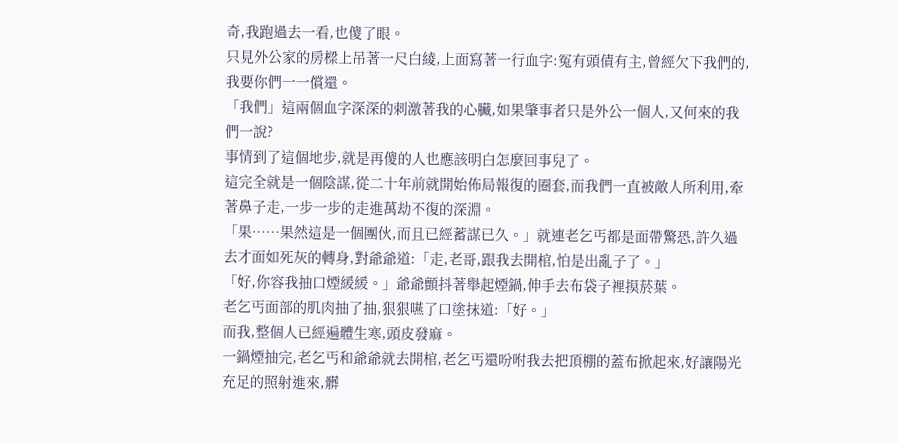奇,我跑過去一看,也傻了眼。
只見外公家的房樑上吊著一尺白綾,上面寫著一行血字:冤有頭債有主,曾經欠下我們的,我要你們一一償還。
「我們」這兩個血字深深的刺激著我的心臟,如果肇事者只是外公一個人,又何來的我們一說?
事情到了這個地步,就是再傻的人也應該明白怎麼回事兒了。
這完全就是一個陰謀,從二十年前就開始佈局報復的圈套,而我們一直被敵人所利用,牽著鼻子走,一步一步的走進萬劫不復的深淵。
「果……果然這是一個團伙,而且已經蓄謀已久。」就連老乞丐都是面帶驚恐,許久過去才面如死灰的轉身,對爺爺道:「走,老哥,跟我去開棺,怕是出亂子了。」
「好,你容我抽口煙緩緩。」爺爺顫抖著舉起煙鍋,伸手去布袋子裡摸菸葉。
老乞丐面部的肌肉抽了抽,狠狠嚥了口塗抹道:「好。」
而我,整個人已經遍體生寒,頭皮發麻。
一鍋煙抽完,老乞丐和爺爺就去開棺,老乞丐還吩咐我去把頂棚的蓋布掀起來,好讓陽光充足的照射進來,髒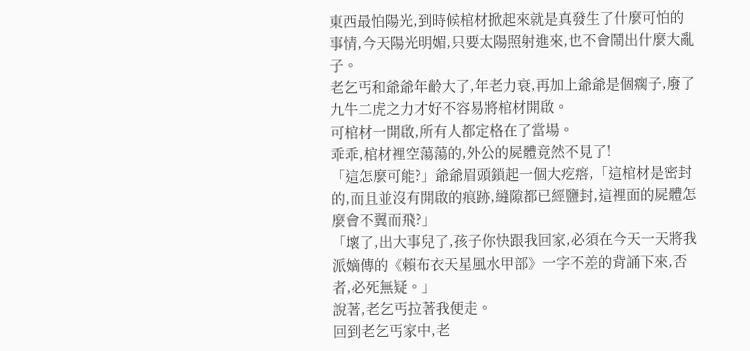東西最怕陽光,到時候棺材掀起來就是真發生了什麼可怕的事情,今天陽光明媚,只要太陽照射進來,也不會鬧出什麼大亂子。
老乞丐和爺爺年齡大了,年老力衰,再加上爺爺是個瘸子,廢了九牛二虎之力才好不容易將棺材開啟。
可棺材一開啟,所有人都定格在了當場。
乖乖,棺材裡空蕩蕩的,外公的屍體竟然不見了!
「這怎麼可能?」爺爺眉頭鎖起一個大疙瘩,「這棺材是密封的,而且並沒有開啟的痕跡,縫隙都已經鹽封,這裡面的屍體怎麼會不翼而飛?」
「壞了,出大事兒了,孩子你快跟我回家,必須在今天一天將我派嫡傳的《賴布衣天星風水甲部》一字不差的背誦下來,否者,必死無疑。」
說著,老乞丐拉著我便走。
回到老乞丐家中,老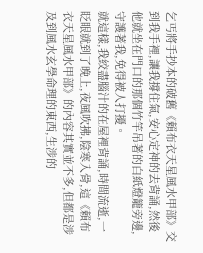乞丐將手抄本的破舊《賴布衣天星風水甲部》交到我手裡,讓我撐住氣,安心定神的去背誦,然後他就坐在門口的那個竹竿吊著的白紙燈籠旁邊,守護著我,免得被人打擾。
就這樣,我絞盡腦汁的在屋裡背誦,時間流逝,一眨眼就到了晚上,夜風吹拂,陰寒入骨,這《賴布衣天星風水甲部》的內容其實並不多,但都是涉及到風水玄學命理的東西,生涉的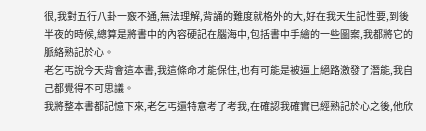很,我對五行八卦一竅不通,無法理解,背誦的難度就格外的大,好在我天生記性要,到後半夜的時候,總算是將書中的內容硬記在腦海中,包括書中手繪的一些圖案,我都將它的脈絡熟記於心。
老乞丐說今天背會這本書,我這條命才能保住,也有可能是被逼上絕路激發了潛能,我自己都覺得不可思議。
我將整本書都記憶下來,老乞丐還特意考了考我,在確認我確實已經熟記於心之後,他欣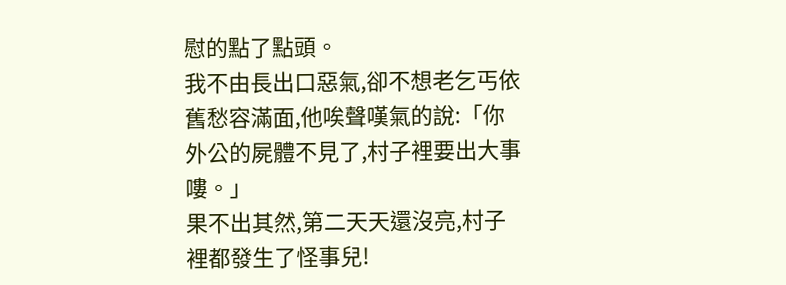慰的點了點頭。
我不由長出口惡氣,卻不想老乞丐依舊愁容滿面,他唉聲嘆氣的說:「你外公的屍體不見了,村子裡要出大事嘍。」
果不出其然,第二天天還沒亮,村子裡都發生了怪事兒!